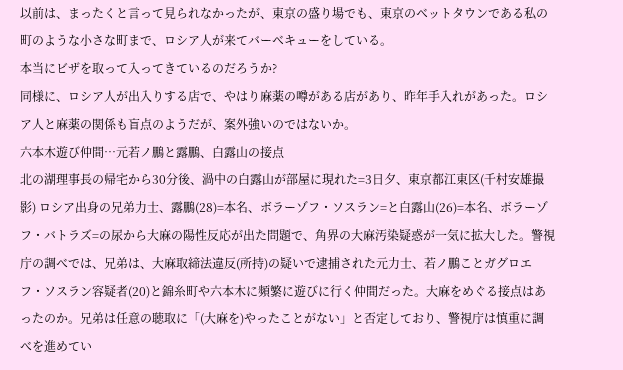以前は、まったくと言って見られなかったが、東京の盛り場でも、東京のベットタウンである私の町のような小さな町まで、ロシア人が来てバーベキューをしている。
本当にビザを取って入ってきているのだろうか?
同様に、ロシア人が出入りする店で、やはり麻薬の噂がある店があり、昨年手入れがあった。ロシア人と麻薬の関係も盲点のようだが、案外強いのではないか。
六本木遊び仲間…元若ノ鵬と露鵬、白露山の接点
北の湖理事長の帰宅から30分後、渦中の白露山が部屋に現れた=3日夕、東京都江東区(千村安雄撮影) ロシア出身の兄弟力士、露鵬(28)=本名、ボラーゾフ・ソスラン=と白露山(26)=本名、ボラーゾフ・バトラズ=の尿から大麻の陽性反応が出た問題で、角界の大麻汚染疑惑が一気に拡大した。警視庁の調べでは、兄弟は、大麻取締法違反(所持)の疑いで逮捕された元力士、若ノ鵬ことガグロエフ・ソスラン容疑者(20)と錦糸町や六本木に頻繁に遊びに行く仲間だった。大麻をめぐる接点はあったのか。兄弟は任意の聴取に「(大麻を)やったことがない」と否定しており、警視庁は慎重に調べを進めてい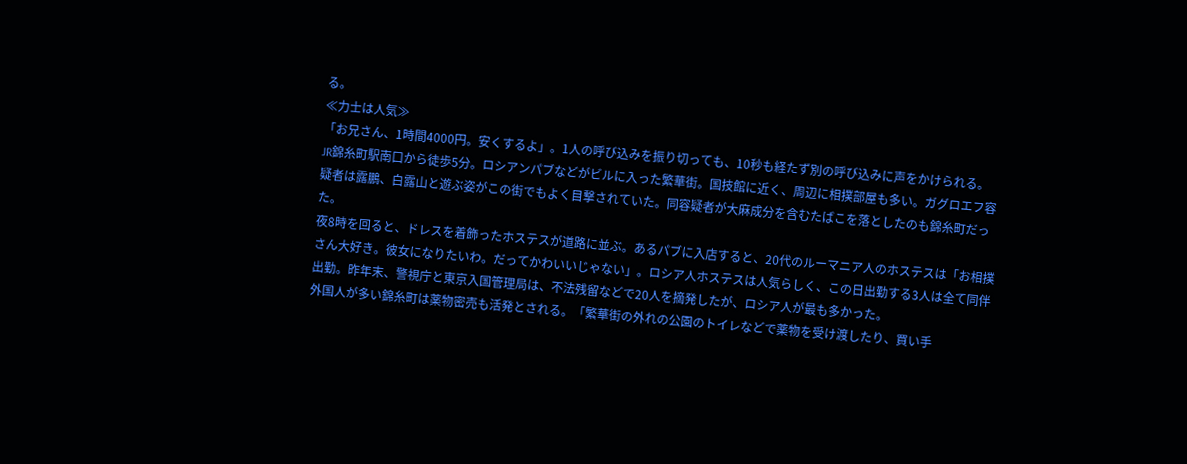る。
≪力士は人気≫
「お兄さん、1時間4000円。安くするよ」。1人の呼び込みを振り切っても、10秒も経たず別の呼び込みに声をかけられる。
JR錦糸町駅南口から徒歩5分。ロシアンパブなどがビルに入った繁華街。国技館に近く、周辺に相撲部屋も多い。ガグロエフ容疑者は露鵬、白露山と遊ぶ姿がこの街でもよく目撃されていた。同容疑者が大麻成分を含むたばこを落としたのも錦糸町だった。
夜8時を回ると、ドレスを着飾ったホステスが道路に並ぶ。あるパブに入店すると、20代のルーマニア人のホステスは「お相撲さん大好き。彼女になりたいわ。だってかわいいじゃない」。ロシア人ホステスは人気らしく、この日出勤する3人は全て同伴出勤。昨年末、警視庁と東京入国管理局は、不法残留などで20人を摘発したが、ロシア人が最も多かった。
外国人が多い錦糸町は薬物密売も活発とされる。「繁華街の外れの公園のトイレなどで薬物を受け渡したり、買い手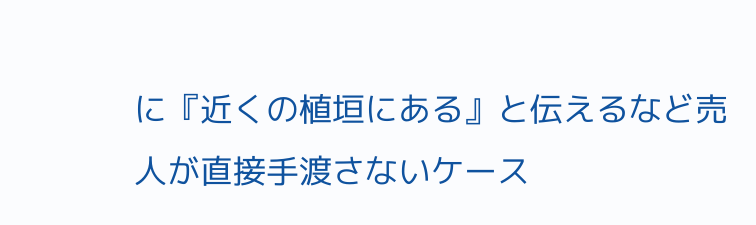に『近くの植垣にある』と伝えるなど売人が直接手渡さないケース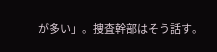が多い」。捜査幹部はそう話す。